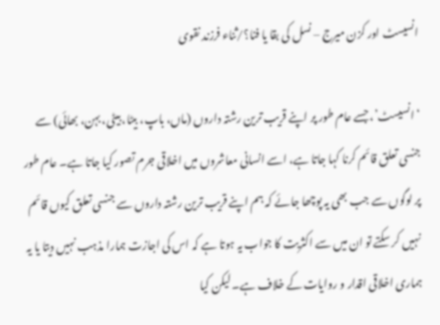انسیسٹ اور کزن میرج – نسل کی بقا یا فنا؟/ثناء فرزند نقوی

‘انسیسٹ’، جسے عام طور پر اپنے قریب ترین رشتہ داروں (ماں، باپ، بیٹا، بیٹی، بہن، بھائی) سے جنسی تعلق قائم کرنا کہا جاتا ہے، اسے انسانی معاشروں میں اخلاقی جرم تصور کیا جاتا ہے۔ عام طور پر لوگوں سے جب بھی یہ پوچھا جائے کہ ہم اپنے قریب ترین رشتہ داروں سے جنسی تعلق کیوں قائم نہیں کر سکتے تو ان میں سے اکثریت کا جواب یہ ہوتا ہے کہ اس کی اجازت ہمارا مذہب نہیں دیتا یا یہ ہماری اخلاقی اقدار و روایات کے خلاف ہے۔ لیکن کیا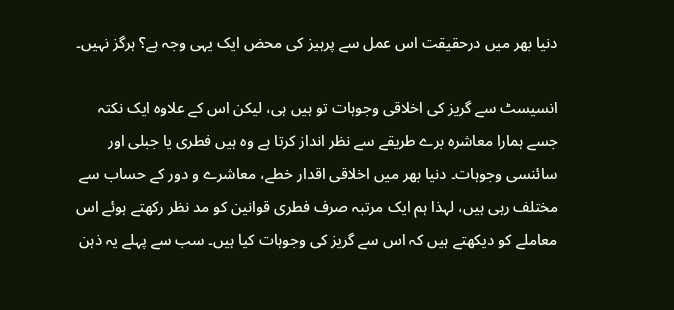دنیا بھر میں درحقیقت اس عمل سے پرہیز کی محض ایک یہی وجہ ہے؟ ہرگز نہیں۔

انسیسٹ سے گریز کی اخلاقی وجوہات تو ہیں ہی، لیکن اس کے علاوہ ایک نکتہ جسے ہمارا معاشرہ برے طریقے سے نظر انداز کرتا ہے وہ ہیں فطری یا جبلی اور سائنسی وجوہات۔ دنیا بھر میں اخلاقی اقدار خطے، معاشرے و دور کے حساب سے مختلف رہی ہیں، لہذا ہم ایک مرتبہ صرف فطری قوانین کو مد نظر رکھتے ہوئے اس معاملے کو دیکھتے ہیں کہ اس سے گریز کی وجوہات کیا ہیں۔ سب سے پہلے یہ ذہن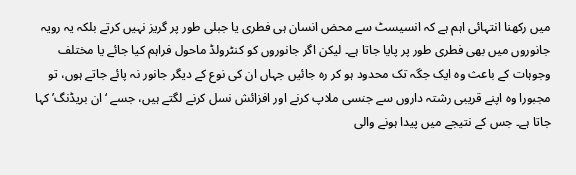میں رکھنا انتہائی اہم ہے کہ انسیسٹ سے محض انسان ہی فطری یا جبلی طور پر گریز نہیں کرتے بلکہ یہ رویہ جانوروں میں بھی فطری طور پر پایا جاتا ہے۔ لیکن اگر جانوروں کو کنٹرولڈ ماحول فراہم کیا جائے یا مختلف وجوہات کے باعث وہ ایک جگہ تک محدود ہو کر رہ جائیں جہاں ان کی نوع کے دیگر جانور نہ پائے جاتے ہوں، تو مجبورا وہ اپنے قریبی رشتہ داروں سے جنسی ملاپ کرنے اور افزائش نسل کرنے لگتے ہیں، جسے ‘ان بریڈنگ’ کہا جاتا ہے۔ جس کے نتیجے میں پیدا ہونے والی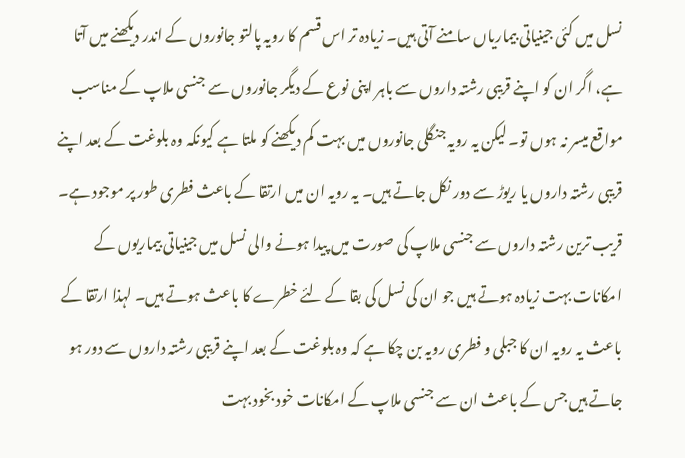نسل میں کئی جینیاتی بیماریاں سامنے آتی ہیں۔ زیادہ تر اس قسم کا رویہ پالتو جانوروں کے اندر دیکھنے میں آتا ہے، اگر ان کو اپنے قریبی رشتہ داروں سے باہر اپنی نوع کے دیگر جانوروں سے جنسی ملاپ کے مناسب مواقع میسر نہ ہوں تو۔ لیکن یہ رویہ جنگلی جانوروں میں بہت کم دیکھنے کو ملتا ہے کیونکہ وہ بلوغت کے بعد اپنے قریبی رشتہ داروں یا ریوڑ سے دور نکل جاتے ہیں۔ یہ رویہ ان میں ارتقا کے باعث فطری طور پر موجود ہے۔ قریب ترین رشتہ داروں سے جنسی ملاپ کی صورت میں پیدا ہونے والی نسل میں جینیاتی بیماریوں کے امکانات بہت زیادہ ہوتے ہیں جو ان کی نسل کی بقا کے لئے خطرے کا باعث ہوتے ہیں۔ لہذا ارتقا کے باعث یہ رویہ ان کا جبلی و فطری رویہ بن چکا ہے کہ وہ بلوغت کے بعد اپنے قریبی رشتہ داروں سے دور ہو جاتے ہیں جس کے باعث ان سے جنسی ملاپ کے امکانات خود بخود بہت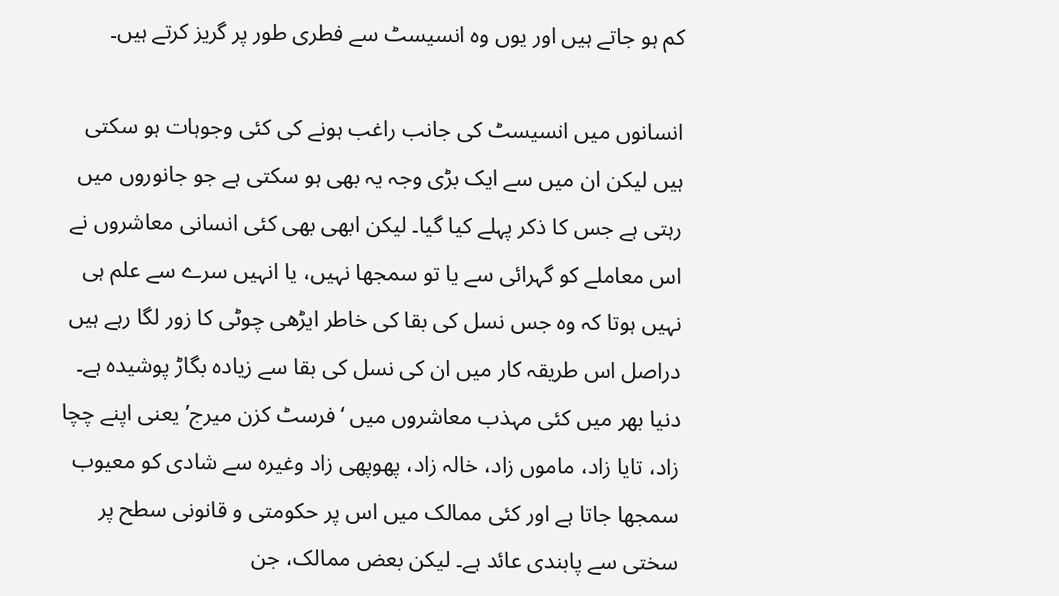کم ہو جاتے ہیں اور یوں وہ انسیسٹ سے فطری طور پر گریز کرتے ہیں۔

انسانوں میں انسیسٹ کی جانب راغب ہونے کی کئی وجوہات ہو سکتی ہیں لیکن ان میں سے ایک بڑی وجہ یہ بھی ہو سکتی ہے جو جانوروں میں رہتی ہے جس کا ذکر پہلے کیا گیا۔ لیکن ابھی بھی کئی انسانی معاشروں نے اس معاملے کو گہرائی سے یا تو سمجھا نہیں، یا انہیں سرے سے علم ہی نہیں ہوتا کہ وہ جس نسل کی بقا کی خاطر ایڑھی چوٹی کا زور لگا رہے ہیں دراصل اس طریقہ کار میں ان کی نسل کی بقا سے زیادہ بگاڑ پوشیدہ ہے۔ دنیا بھر میں کئی مہذب معاشروں میں ‘فرسٹ کزن میرج’ یعنی اپنے چچا زاد، تایا زاد، ماموں زاد، خالہ زاد، پھوپھی زاد وغیرہ سے شادی کو معیوب سمجھا جاتا ہے اور کئی ممالک میں اس پر حکومتی و قانونی سطح پر سختی سے پابندی عائد ہے۔ لیکن بعض ممالک، جن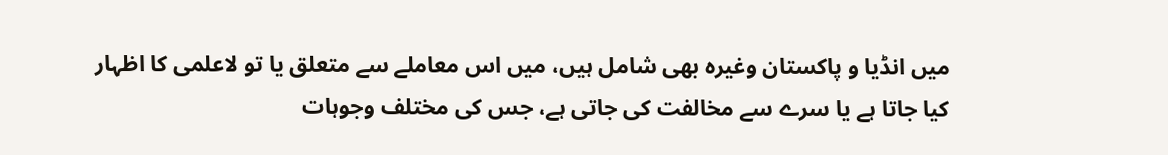میں انڈیا و پاکستان وغیرہ بھی شامل ہیں، میں اس معاملے سے متعلق یا تو لاعلمی کا اظہار کیا جاتا ہے یا سرے سے مخالفت کی جاتی ہے، جس کی مختلف وجوہات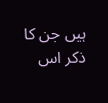ہیں جن کا ذکر اس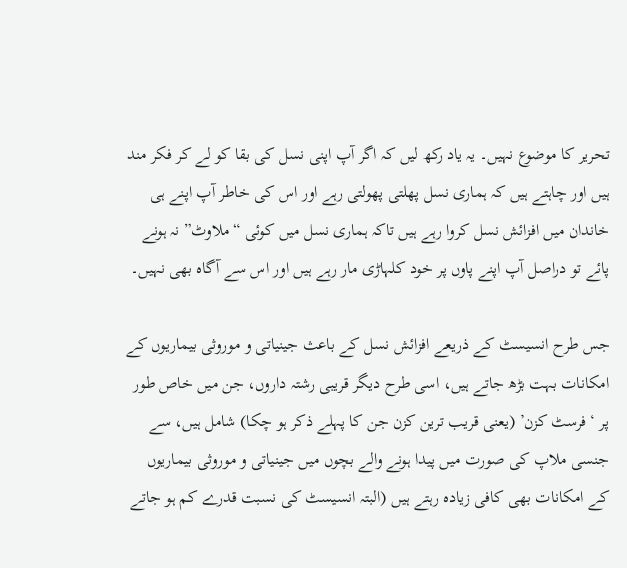تحریر کا موضوع نہیں۔ یہ یاد رکھ لیں کہ اگر آپ اپنی نسل کی بقا کو لے کر فکر مند ہیں اور چاہتے ہیں کہ ہماری نسل پھلتی پھولتی رہے اور اس کی خاطر آپ اپنے ہی خاندان میں افزائش نسل کروا رہے ہیں تاکہ ہماری نسل میں کوئی “ملاوٹ” نہ ہونے پائے تو دراصل آپ اپنے پاوں پر خود کلہاڑی مار رہے ہیں اور اس سے آگاہ بھی نہیں۔

جس طرح انسیسٹ کے ذریعے افزائش نسل کے باعث جینیاتی و موروثی بیماریوں کے امکانات بہت بڑھ جاتے ہیں، اسی طرح دیگر قریبی رشتہ داروں، جن میں خاص طور پر ‘فرسٹ کزن’ (یعنی قریب ترین کزن جن کا پہلے ذکر ہو چکا) شامل ہیں، سے جنسی ملاپ کی صورت میں پیدا ہونے والے بچوں میں جینیاتی و موروثی بیماریوں کے امکانات بھی کافی زیادہ رہتے ہیں (البتہ انسیسٹ کی نسبت قدرے کم ہو جاتے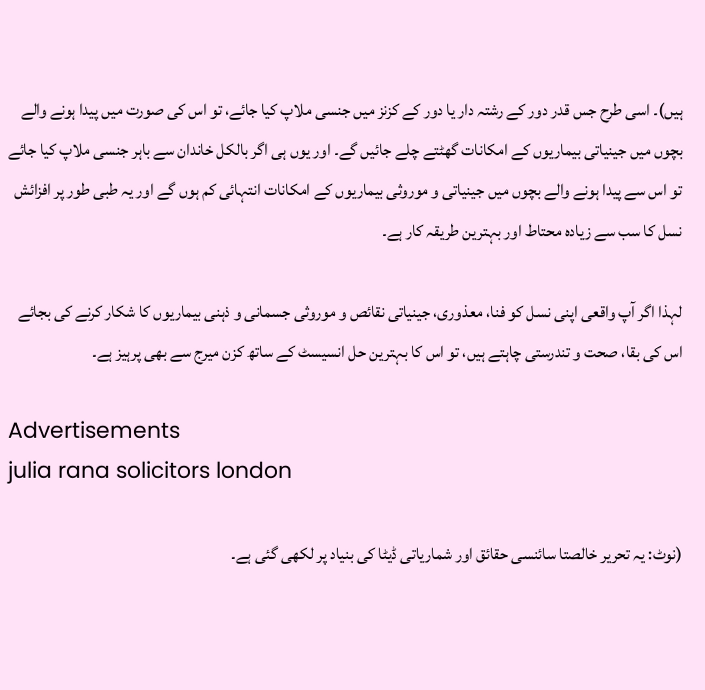ہیں)۔ اسی طرح جس قدر دور کے رشتہ دار یا دور کے کزنز میں جنسی ملاپ کیا جائے، تو اس کی صورت میں پیدا ہونے والے بچوں میں جینیاتی بیماریوں کے امکانات گھٹتے چلے جائیں گے۔ اور یوں ہی اگر بالکل خاندان سے باہر جنسی ملاپ کیا جائے تو اس سے پیدا ہونے والے بچوں میں جینیاتی و موروثی بیماریوں کے امکانات انتہائی کم ہوں گے اور یہ طبی طور پر افزائش نسل کا سب سے زیادہ محتاط اور بہترین طریقہ کار ہے۔

لہذا اگر آپ واقعی اپنی نسل کو فنا، معذوری، جینیاتی نقائص و موروثی جسمانی و ذہنی بیماریوں کا شکار کرنے کی بجائے اس کی بقا، صحت و تندرستی چاہتے ہیں، تو اس کا بہترین حل انسیسٹ کے ساتھ کزن میرج سے بھی پرہیز ہے۔

Advertisements
julia rana solicitors london

(نوٹ: یہ تحریر خالصتا سائنسی حقائق اور شماریاتی ڈیٹا کی بنیاد پر لکھی گئی ہے۔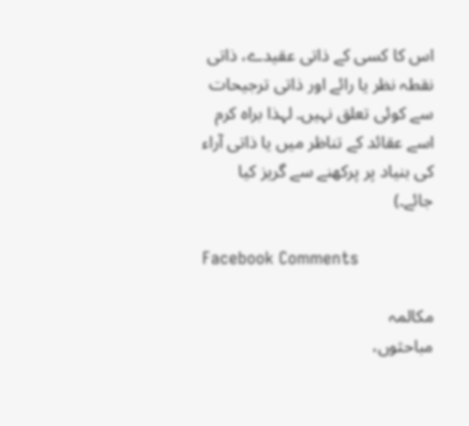اس کا کسی کے ذاتی عقیدے، ذاتی نقطہ نظر یا رائے اور ذاتی ترجیحات سے کوئی تعلق نہیں۔ لہذا براہ کرم اسے عقائد کے تناظر میں یا ذاتی آراء کی بنیاد پر پرکھنے سے گریز کیا جائے۔)

Facebook Comments

مکالمہ
مباحثوں،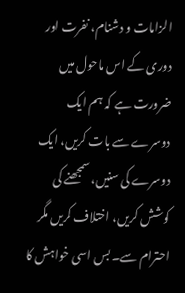الزامات و دشنام، نفرت اور دوری کے اس ماحول میں ضرورت ہے کہ ہم ایک دوسرے سے بات کریں، ایک دوسرے کی سنیں، سمجھنے کی کوشش کریں، اختلاف کریں مگر احترام سے۔ بس اسی خواہش کا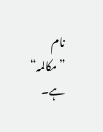نام ”مکالمہ“ ہے۔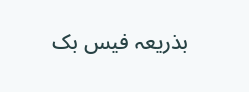بذریعہ فیس بک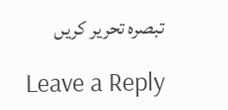تبصرہ تحریر کریں

Leave a Reply